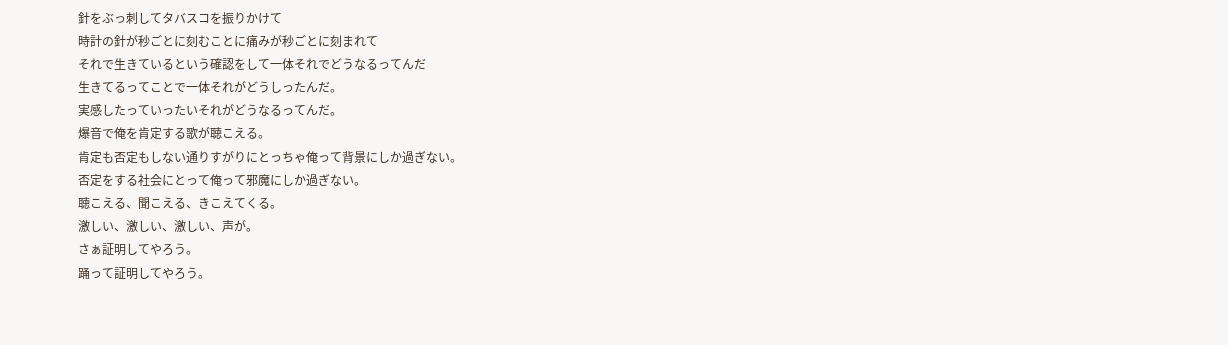針をぶっ刺してタバスコを振りかけて
時計の針が秒ごとに刻むことに痛みが秒ごとに刻まれて
それで生きているという確認をして一体それでどうなるってんだ
生きてるってことで一体それがどうしったんだ。
実感したっていったいそれがどうなるってんだ。
爆音で俺を肯定する歌が聴こえる。
肯定も否定もしない通りすがりにとっちゃ俺って背景にしか過ぎない。
否定をする社会にとって俺って邪魔にしか過ぎない。
聴こえる、聞こえる、きこえてくる。
激しい、激しい、激しい、声が。
さぁ証明してやろう。
踊って証明してやろう。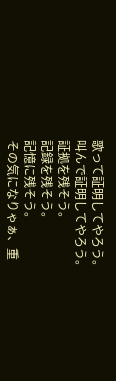歌って証明してやろう。
叫んで証明してやろう。
証拠を残そう。
記録を残そう。
記憶に残そう。
その気になりゃぁ、重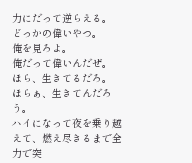力にだって逆らえる。
どっかの偉いやつ。
俺を見ろよ。
俺だって偉いんだぜ。
ほら、生きてるだろ。
ほらぁ、生きてんだろう。
ハイになって夜を乗り越えて、燃え尽きるまで全力で突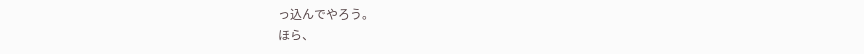っ込んでやろう。
ほら、